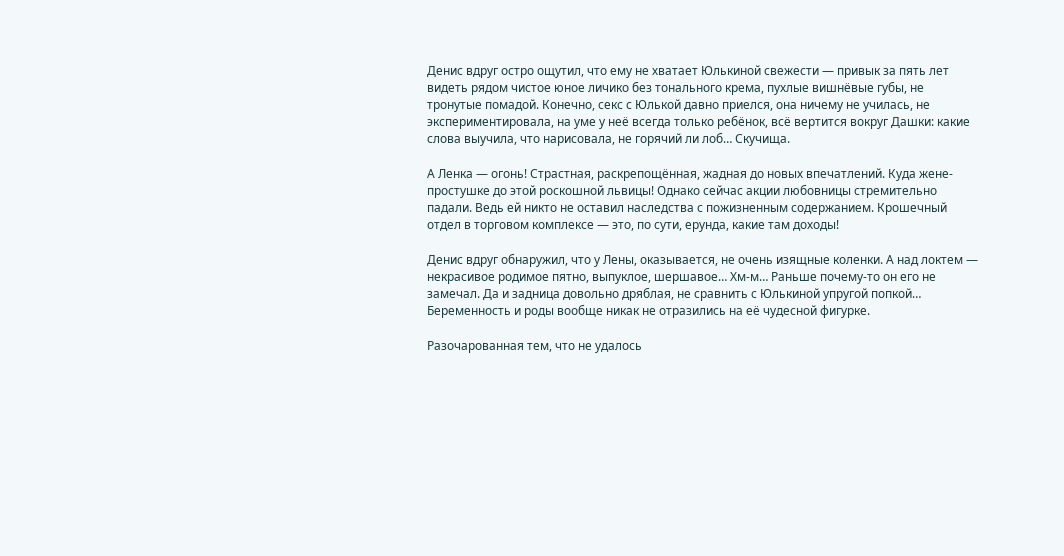Денис вдруг остро ощутил, что ему не хватает Юлькиной свежести — привык за пять лет видеть рядом чистое юное личико без тонального крема, пухлые вишнёвые губы, не тронутые помадой. Конечно, секс с Юлькой давно приелся, она ничему не училась, не экспериментировала, на уме у неё всегда только ребёнок, всё вертится вокруг Дашки: какие слова выучила, что нарисовала, не горячий ли лоб… Скучища.

А Ленка — огонь! Страстная, раскрепощённая, жадная до новых впечатлений. Куда жене-простушке до этой роскошной львицы! Однако сейчас акции любовницы стремительно падали. Ведь ей никто не оставил наследства с пожизненным содержанием. Крошечный отдел в торговом комплексе — это, по сути, ерунда, какие там доходы!

Денис вдруг обнаружил, что у Лены, оказывается, не очень изящные коленки. А над локтем — некрасивое родимое пятно, выпуклое, шершавое… Хм-м… Раньше почему-то он его не замечал. Да и задница довольно дряблая, не сравнить с Юлькиной упругой попкой… Беременность и роды вообще никак не отразились на её чудесной фигурке.

Разочарованная тем, что не удалось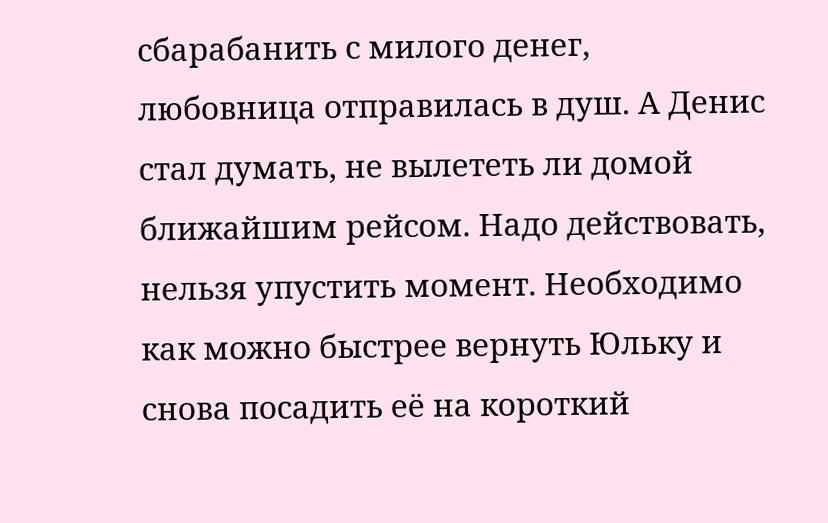сбарабанить с милого денег, любовница отправилась в душ. А Денис стал думать, не вылететь ли домой ближайшим рейсом. Надо действовать, нельзя упустить момент. Необходимо как можно быстрее вернуть Юльку и снова посадить её на короткий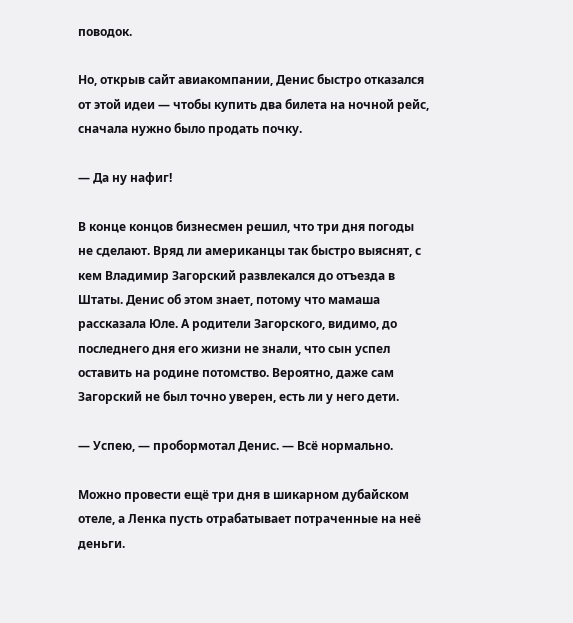поводок.

Но, открыв сайт авиакомпании, Денис быстро отказался от этой идеи — чтобы купить два билета на ночной рейс, сначала нужно было продать почку.

— Да ну нафиг!

В конце концов бизнесмен решил, что три дня погоды не сделают. Вряд ли американцы так быстро выяснят, с кем Владимир Загорский развлекался до отъезда в Штаты. Денис об этом знает, потому что мамаша рассказала Юле. А родители Загорского, видимо, до последнего дня его жизни не знали, что сын успел оставить на родине потомство. Вероятно, даже сам Загорский не был точно уверен, есть ли у него дети.

— Успею, — пробормотал Денис. — Всё нормально.

Можно провести ещё три дня в шикарном дубайском отеле, а Ленка пусть отрабатывает потраченные на неё деньги.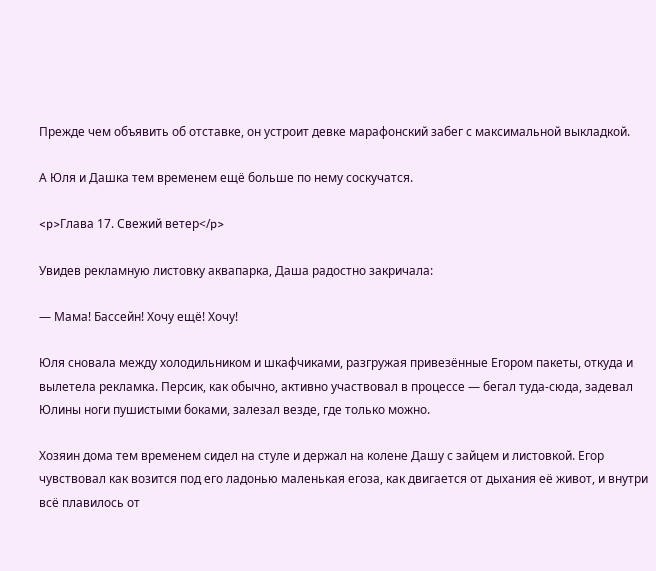Прежде чем объявить об отставке, он устроит девке марафонский забег с максимальной выкладкой.

А Юля и Дашка тем временем ещё больше по нему соскучатся.

<p>Глава 17. Свежий ветер</p>

Увидев рекламную листовку аквапарка, Даша радостно закричала:

— Мама! Бассейн! Хочу ещё! Хочу!

Юля сновала между холодильником и шкафчиками, разгружая привезённые Егором пакеты, откуда и вылетела рекламка. Персик, как обычно, активно участвовал в процессе — бегал туда-сюда, задевал Юлины ноги пушистыми боками, залезал везде, где только можно.

Хозяин дома тем временем сидел на стуле и держал на колене Дашу с зайцем и листовкой. Егор чувствовал как возится под его ладонью маленькая егоза, как двигается от дыхания её живот, и внутри всё плавилось от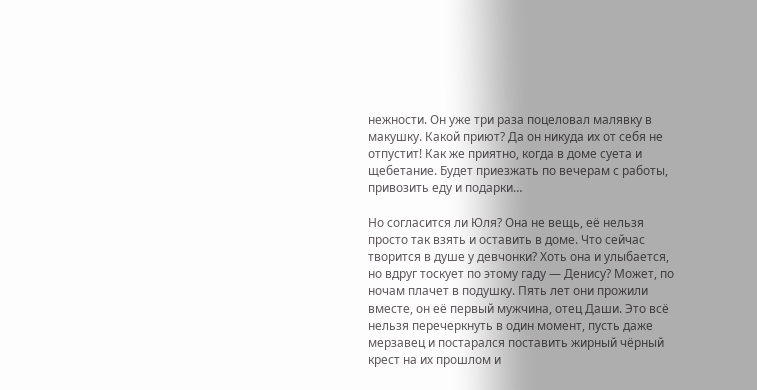нежности. Он уже три раза поцеловал малявку в макушку. Какой приют? Да он никуда их от себя не отпустит! Как же приятно, когда в доме суета и щебетание. Будет приезжать по вечерам с работы, привозить еду и подарки…

Но согласится ли Юля? Она не вещь, её нельзя просто так взять и оставить в доме. Что сейчас творится в душе у девчонки? Хоть она и улыбается, но вдруг тоскует по этому гаду — Денису? Может, по ночам плачет в подушку. Пять лет они прожили вместе, он её первый мужчина, отец Даши. Это всё нельзя перечеркнуть в один момент, пусть даже мерзавец и постарался поставить жирный чёрный крест на их прошлом и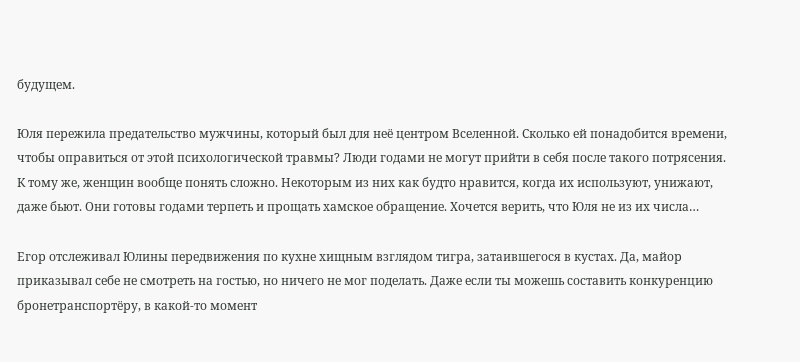будущем.

Юля пережила предательство мужчины, который был для неё центром Вселенной. Сколько ей понадобится времени, чтобы оправиться от этой психологической травмы? Люди годами не могут прийти в себя после такого потрясения. К тому же, женщин вообще понять сложно. Некоторым из них как будто нравится, когда их используют, унижают, даже бьют. Они готовы годами терпеть и прощать хамское обращение. Хочется верить, что Юля не из их числа…

Егор отслеживал Юлины передвижения по кухне хищным взглядом тигра, затаившегося в кустах. Да, майор приказывал себе не смотреть на гостью, но ничего не мог поделать. Даже если ты можешь составить конкуренцию бронетранспортёру, в какой-то момент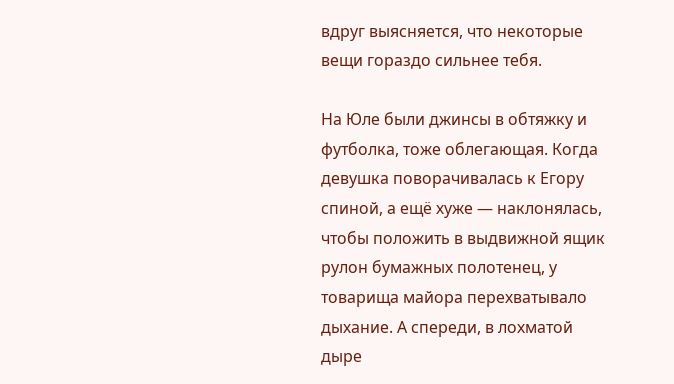вдруг выясняется, что некоторые вещи гораздо сильнее тебя.

На Юле были джинсы в обтяжку и футболка, тоже облегающая. Когда девушка поворачивалась к Егору спиной, а ещё хуже — наклонялась, чтобы положить в выдвижной ящик рулон бумажных полотенец, у товарища майора перехватывало дыхание. А спереди, в лохматой дыре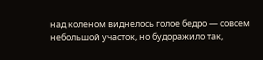над коленом виднелось голое бедро — совсем небольшой участок, но будоражило так,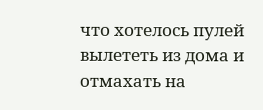что хотелось пулей вылететь из дома и отмахать на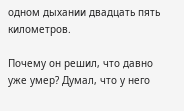одном дыхании двадцать пять километров.

Почему он решил, что давно уже умер? Думал, что у него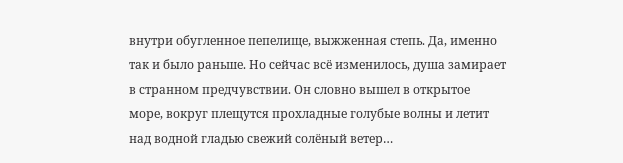внутри обугленное пепелище, выжженная степь. Да, именно так и было раньше. Но сейчас всё изменилось, душа замирает в странном предчувствии. Он словно вышел в открытое море, вокруг плещутся прохладные голубые волны и летит над водной гладью свежий солёный ветер…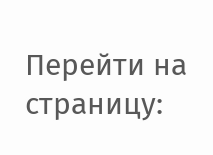Перейти на страницу: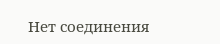Нет соединения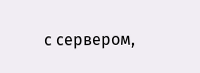с сервером,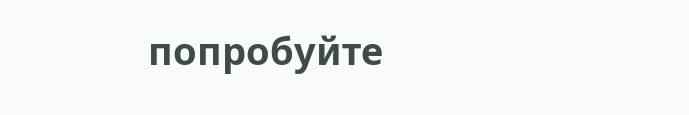попробуйте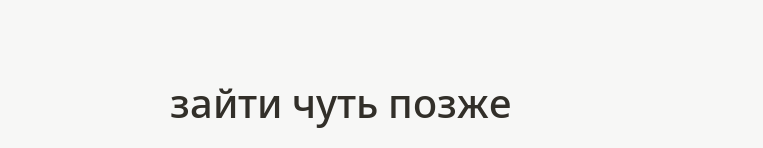зайти чуть позже